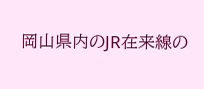岡山県内のJR在来線の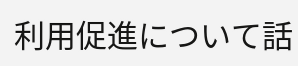利用促進について話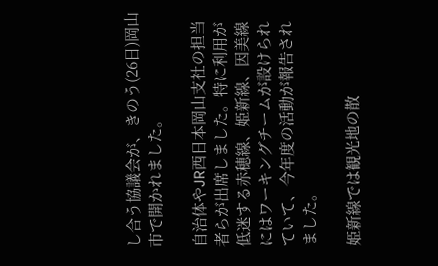し合う協議会が、きのう(26日)岡山市で開かれました。

自治体やJR西日本岡山支社の担当者らが出席しました。特に利用が低迷する赤穂線、姫新線、因美線にはワーキングチームが設けられていて、今年度の活動が報告されました。

姫新線では観光地の散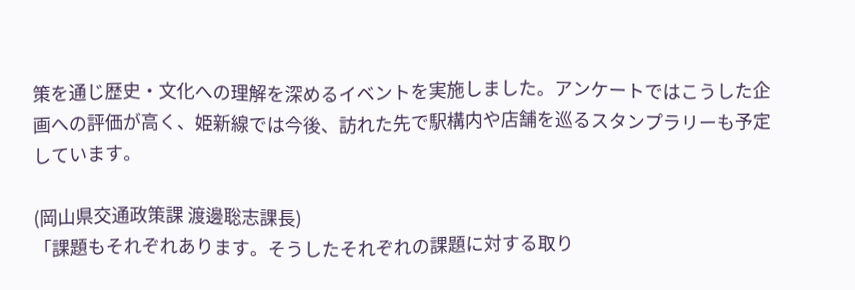策を通じ歴史・文化への理解を深めるイベントを実施しました。アンケートではこうした企画への評価が高く、姫新線では今後、訪れた先で駅構内や店舗を巡るスタンプラリーも予定しています。

(岡山県交通政策課 渡邊聡志課長)
「課題もそれぞれあります。そうしたそれぞれの課題に対する取り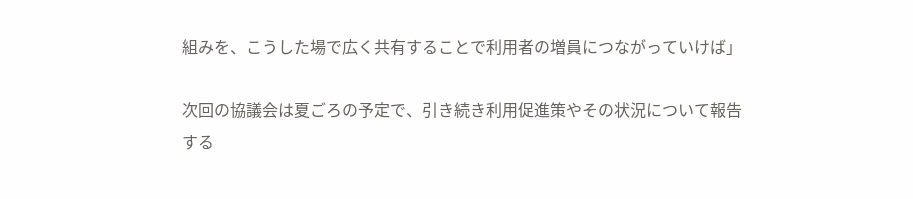組みを、こうした場で広く共有することで利用者の増員につながっていけば」

次回の協議会は夏ごろの予定で、引き続き利用促進策やその状況について報告する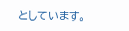としています。